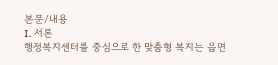본문/내용
I. 서론
행정복지센터를 중심으로 한 맞춤형 복지는 읍면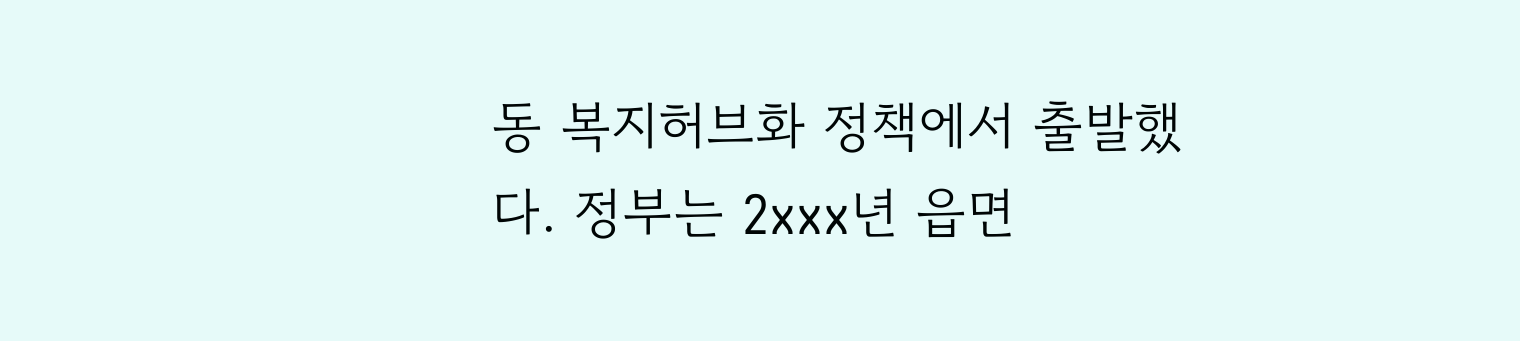동 복지허브화 정책에서 출발했다. 정부는 2xxx년 읍면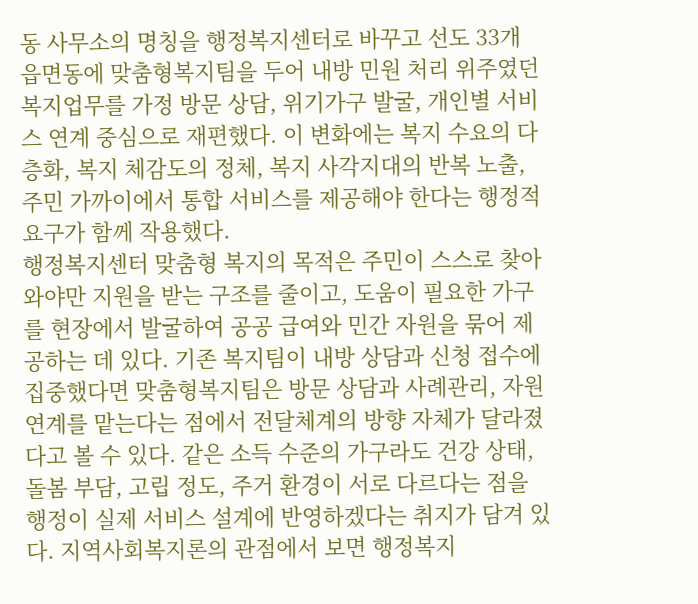동 사무소의 명칭을 행정복지센터로 바꾸고 선도 33개 읍면동에 맞춤형복지팀을 두어 내방 민원 처리 위주였던 복지업무를 가정 방문 상담, 위기가구 발굴, 개인별 서비스 연계 중심으로 재편했다. 이 변화에는 복지 수요의 다층화, 복지 체감도의 정체, 복지 사각지대의 반복 노출, 주민 가까이에서 통합 서비스를 제공해야 한다는 행정적 요구가 함께 작용했다.
행정복지센터 맞춤형 복지의 목적은 주민이 스스로 찾아와야만 지원을 받는 구조를 줄이고, 도움이 필요한 가구를 현장에서 발굴하여 공공 급여와 민간 자원을 묶어 제공하는 데 있다. 기존 복지팀이 내방 상담과 신청 접수에 집중했다면 맞춤형복지팀은 방문 상담과 사례관리, 자원 연계를 맡는다는 점에서 전달체계의 방향 자체가 달라졌다고 볼 수 있다. 같은 소득 수준의 가구라도 건강 상태, 돌봄 부담, 고립 정도, 주거 환경이 서로 다르다는 점을 행정이 실제 서비스 설계에 반영하겠다는 취지가 담겨 있다. 지역사회복지론의 관점에서 보면 행정복지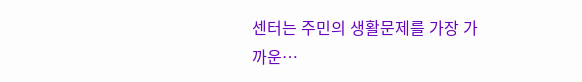센터는 주민의 생활문제를 가장 가까운…